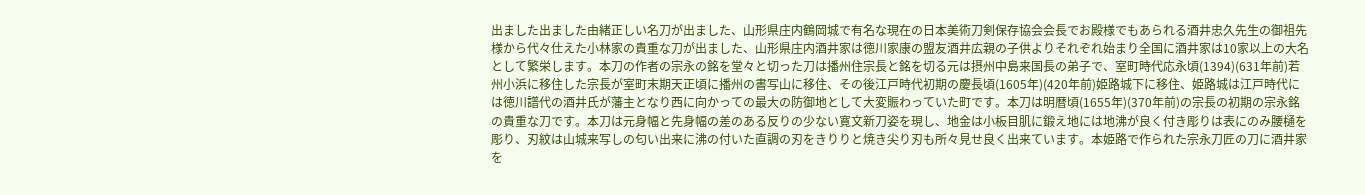出ました出ました由緒正しい名刀が出ました、山形県庄内鶴岡城で有名な現在の日本美術刀剣保存協会会長でお殿様でもあられる酒井忠久先生の御祖先様から代々仕えた小林家の貴重な刀が出ました、山形県庄内酒井家は徳川家康の盟友酒井広親の子供よりそれぞれ始まり全国に酒井家は10家以上の大名として繁栄します。本刀の作者の宗永の銘を堂々と切った刀は播州住宗長と銘を切る元は摂州中島来国長の弟子で、室町時代応永頃(1394)(631年前)若州小浜に移住した宗長が室町末期天正頃に播州の書写山に移住、その後江戸時代初期の慶長頃(1605年)(420年前)姫路城下に移住、姫路城は江戸時代には徳川譜代の酒井氏が藩主となり西に向かっての最大の防御地として大変賑わっていた町です。本刀は明暦頃(1655年)(370年前)の宗長の初期の宗永銘の貴重な刀です。本刀は元身幅と先身幅の差のある反りの少ない寛文新刀姿を現し、地金は小板目肌に鍛え地には地沸が良く付き彫りは表にのみ腰樋を彫り、刃紋は山城来写しの匂い出来に沸の付いた直調の刃をきりりと焼き尖り刃も所々見せ良く出来ています。本姫路で作られた宗永刀匠の刀に酒井家を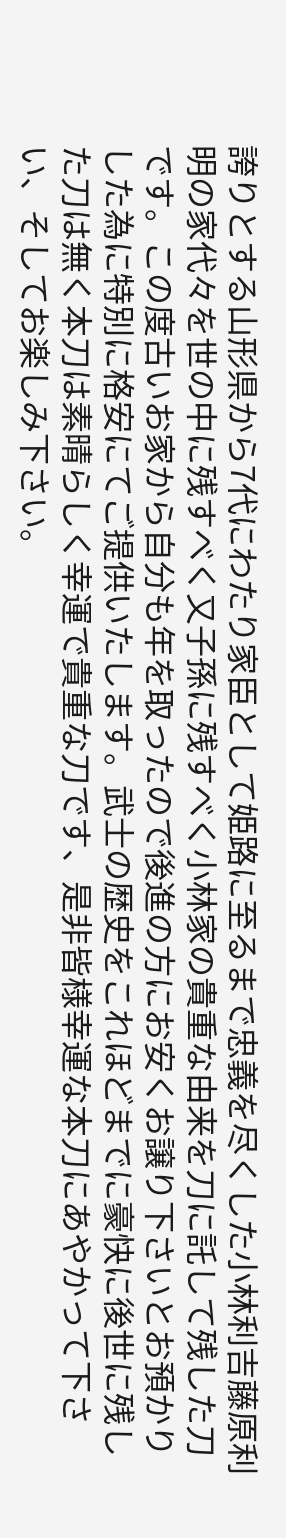誇りとする山形県から7代にわたり家臣として姫路に至るまで忠義を尽くした小林利吉藤原利明の家代々を世の中に残すべく又子孫に残すべく小林家の貴重な由来を刀に託して残した刀です。この度古いお家から自分も年を取ったので後進の方にお安くお譲り下さいとお預かりした為に特別に格安にてご提供いたします。武士の歴史をこれほどまでに豪快に後世に残した刀は無く本刀は素晴らしく幸運で貴重な刀です、是非皆様幸運な本刀にあやかって下さい、そしてお楽しみ下さい。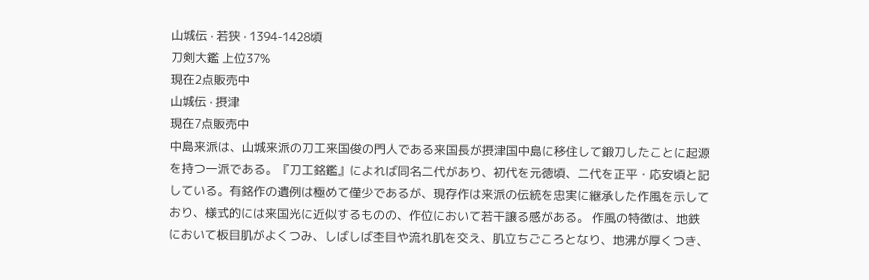山城伝 · 若狭 · 1394-1428頃
刀剣大鑑 上位37%
現在2点販売中
山城伝 · 摂津
現在7点販売中
中島来派は、山城来派の刀工来国俊の門人である来国長が摂津国中島に移住して鍛刀したことに起源を持つ一派である。『刀工銘鑑』によれば同名二代があり、初代を元徳頃、二代を正平・応安頃と記している。有銘作の遺例は極めて僅少であるが、現存作は来派の伝統を忠実に継承した作風を示しており、様式的には来国光に近似するものの、作位において若干譲る感がある。 作風の特徴は、地鉄において板目肌がよくつみ、しばしば杢目や流れ肌を交え、肌立ちごころとなり、地沸が厚くつき、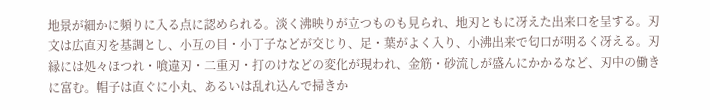地景が細かに頻りに入る点に認められる。淡く沸映りが立つものも見られ、地刃ともに冴えた出来口を呈する。刃文は広直刃を基調とし、小互の目・小丁子などが交じり、足・葉がよく入り、小沸出来で匂口が明るく冴える。刃縁には処々ほつれ・喰違刃・二重刃・打のけなどの変化が現われ、金筋・砂流しが盛んにかかるなど、刃中の働きに富む。帽子は直ぐに小丸、あるいは乱れ込んで掃きか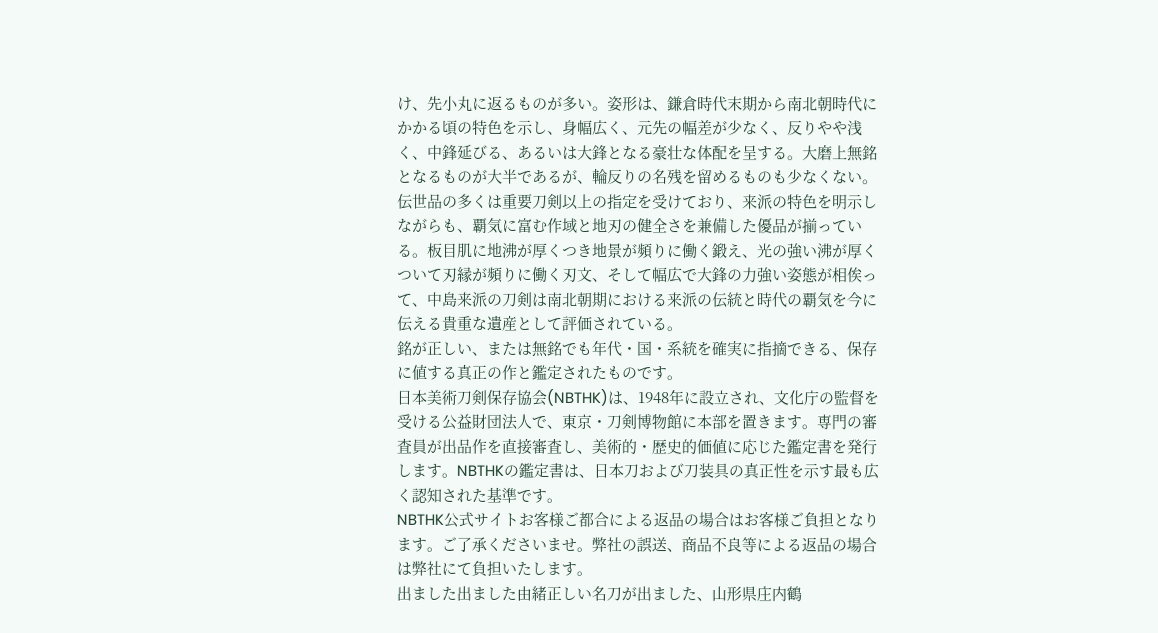け、先小丸に返るものが多い。姿形は、鎌倉時代末期から南北朝時代にかかる頃の特色を示し、身幅広く、元先の幅差が少なく、反りやや浅く、中鋒延びる、あるいは大鋒となる豪壮な体配を呈する。大磨上無銘となるものが大半であるが、輪反りの名残を留めるものも少なくない。 伝世品の多くは重要刀剣以上の指定を受けており、来派の特色を明示しながらも、覇気に富む作域と地刃の健全さを兼備した優品が揃っている。板目肌に地沸が厚くつき地景が頻りに働く鍛え、光の強い沸が厚くついて刃縁が頻りに働く刃文、そして幅広で大鋒の力強い姿態が相俟って、中島来派の刀剣は南北朝期における来派の伝統と時代の覇気を今に伝える貴重な遺産として評価されている。
銘が正しい、または無銘でも年代・国・系統を確実に指摘できる、保存に値する真正の作と鑑定されたものです。
日本美術刀剣保存協会(NBTHK)は、1948年に設立され、文化庁の監督を受ける公益財団法人で、東京・刀剣博物館に本部を置きます。専門の審査員が出品作を直接審査し、美術的・歴史的価値に応じた鑑定書を発行します。NBTHKの鑑定書は、日本刀および刀装具の真正性を示す最も広く認知された基準です。
NBTHK公式サイトお客様ご都合による返品の場合はお客様ご負担となります。ご了承くださいませ。弊社の誤送、商品不良等による返品の場合は弊社にて負担いたします。
出ました出ました由緒正しい名刀が出ました、山形県庄内鶴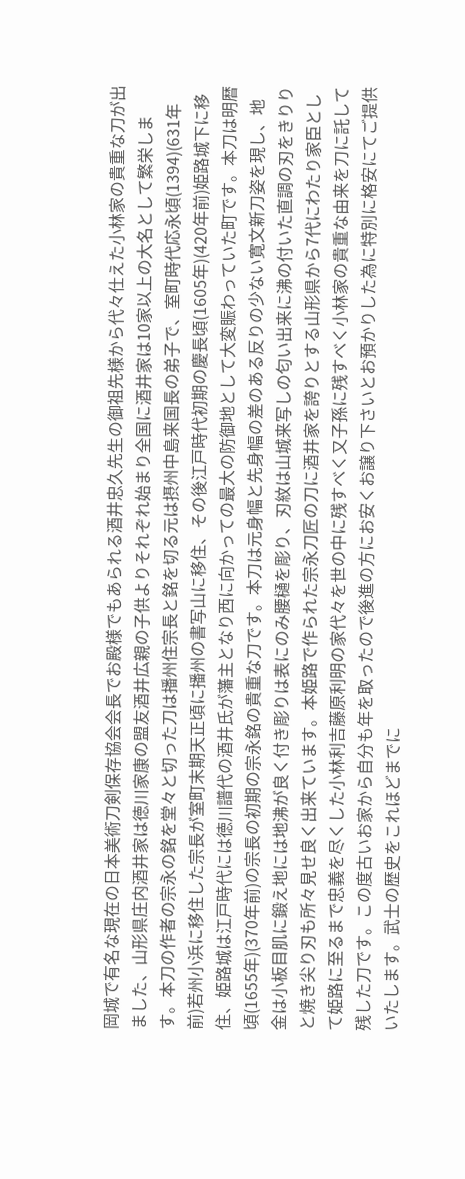岡城で有名な現在の日本美術刀剣保存協会会長でお殿様でもあられる酒井忠久先生の御祖先様から代々仕えた小林家の貴重な刀が出ました、山形県庄内酒井家は徳川家康の盟友酒井広親の子供よりそれぞれ始まり全国に酒井家は10家以上の大名として繁栄します。本刀の作者の宗永の銘を堂々と切った刀は播州住宗長と銘を切る元は摂州中島来国長の弟子で、室町時代応永頃(1394)(631年前)若州小浜に移住した宗長が室町末期天正頃に播州の書写山に移住、その後江戸時代初期の慶長頃(1605年)(420年前)姫路城下に移住、姫路城は江戸時代には徳川譜代の酒井氏が藩主となり西に向かっての最大の防御地として大変賑わっていた町です。本刀は明暦頃(1655年)(370年前)の宗長の初期の宗永銘の貴重な刀です。本刀は元身幅と先身幅の差のある反りの少ない寛文新刀姿を現し、地金は小板目肌に鍛え地には地沸が良く付き彫りは表にのみ腰樋を彫り、刃紋は山城来写しの匂い出来に沸の付いた直調の刃をきりりと焼き尖り刃も所々見せ良く出来ています。本姫路で作られた宗永刀匠の刀に酒井家を誇りとする山形県から7代にわたり家臣として姫路に至るまで忠義を尽くした小林利吉藤原利明の家代々を世の中に残すべく又子孫に残すべく小林家の貴重な由来を刀に託して残した刀です。この度古いお家から自分も年を取ったので後進の方にお安くお譲り下さいとお預かりした為に特別に格安にてご提供いたします。武士の歴史をこれほどまでに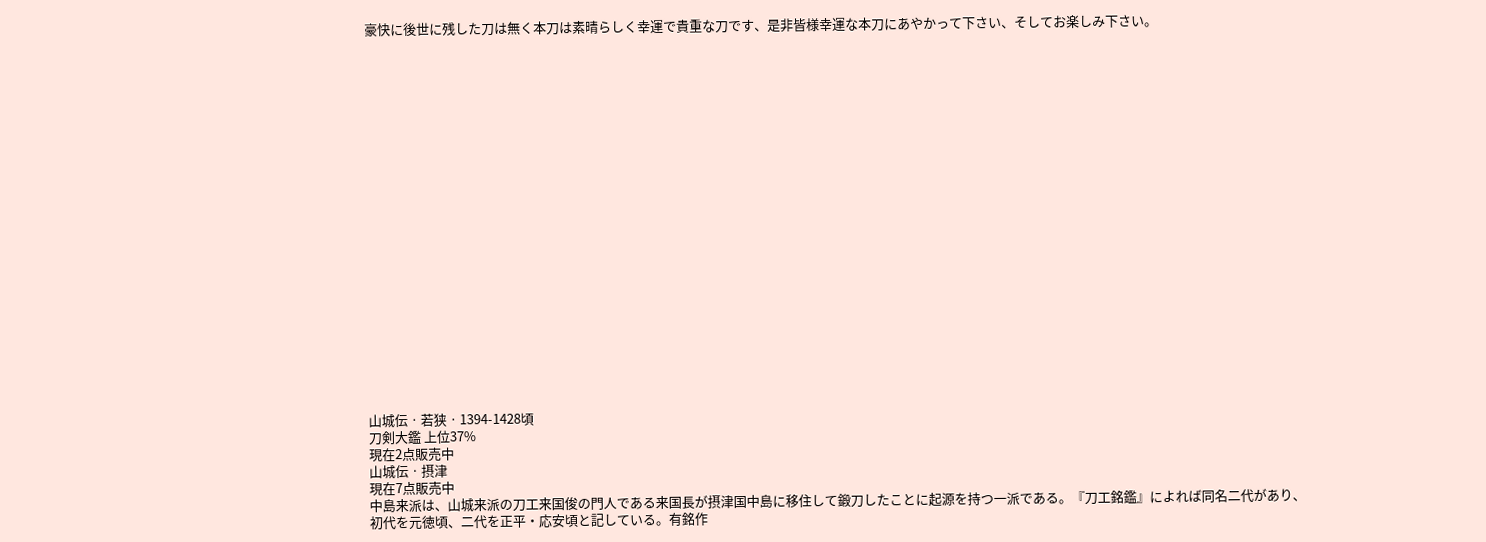豪快に後世に残した刀は無く本刀は素晴らしく幸運で貴重な刀です、是非皆様幸運な本刀にあやかって下さい、そしてお楽しみ下さい。






















山城伝 · 若狭 · 1394-1428頃
刀剣大鑑 上位37%
現在2点販売中
山城伝 · 摂津
現在7点販売中
中島来派は、山城来派の刀工来国俊の門人である来国長が摂津国中島に移住して鍛刀したことに起源を持つ一派である。『刀工銘鑑』によれば同名二代があり、初代を元徳頃、二代を正平・応安頃と記している。有銘作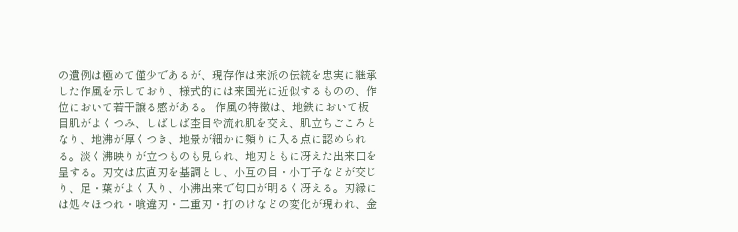の遺例は極めて僅少であるが、現存作は来派の伝統を忠実に継承した作風を示しており、様式的には来国光に近似するものの、作位において若干譲る感がある。 作風の特徴は、地鉄において板目肌がよくつみ、しばしば杢目や流れ肌を交え、肌立ちごころとなり、地沸が厚くつき、地景が細かに頻りに入る点に認められる。淡く沸映りが立つものも見られ、地刃ともに冴えた出来口を呈する。刃文は広直刃を基調とし、小互の目・小丁子などが交じり、足・葉がよく入り、小沸出来で匂口が明るく冴える。刃縁には処々ほつれ・喰違刃・二重刃・打のけなどの変化が現われ、金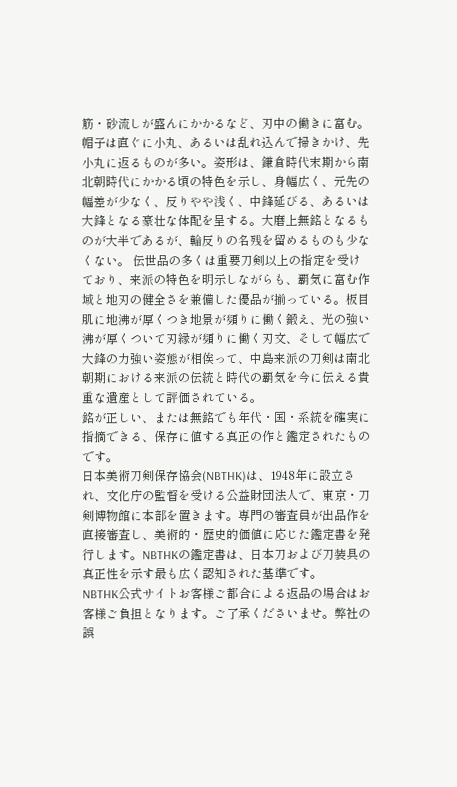筋・砂流しが盛んにかかるなど、刃中の働きに富む。帽子は直ぐに小丸、あるいは乱れ込んで掃きかけ、先小丸に返るものが多い。姿形は、鎌倉時代末期から南北朝時代にかかる頃の特色を示し、身幅広く、元先の幅差が少なく、反りやや浅く、中鋒延びる、あるいは大鋒となる豪壮な体配を呈する。大磨上無銘となるものが大半であるが、輪反りの名残を留めるものも少なくない。 伝世品の多くは重要刀剣以上の指定を受けており、来派の特色を明示しながらも、覇気に富む作域と地刃の健全さを兼備した優品が揃っている。板目肌に地沸が厚くつき地景が頻りに働く鍛え、光の強い沸が厚くついて刃縁が頻りに働く刃文、そして幅広で大鋒の力強い姿態が相俟って、中島来派の刀剣は南北朝期における来派の伝統と時代の覇気を今に伝える貴重な遺産として評価されている。
銘が正しい、または無銘でも年代・国・系統を確実に指摘できる、保存に値する真正の作と鑑定されたものです。
日本美術刀剣保存協会(NBTHK)は、1948年に設立され、文化庁の監督を受ける公益財団法人で、東京・刀剣博物館に本部を置きます。専門の審査員が出品作を直接審査し、美術的・歴史的価値に応じた鑑定書を発行します。NBTHKの鑑定書は、日本刀および刀装具の真正性を示す最も広く認知された基準です。
NBTHK公式サイトお客様ご都合による返品の場合はお客様ご負担となります。ご了承くださいませ。弊社の誤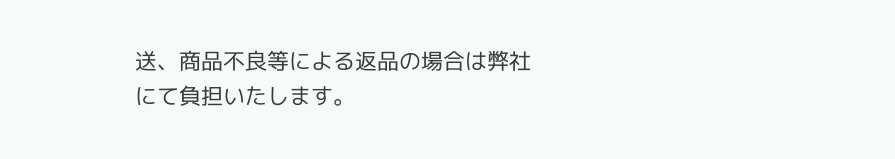送、商品不良等による返品の場合は弊社にて負担いたします。